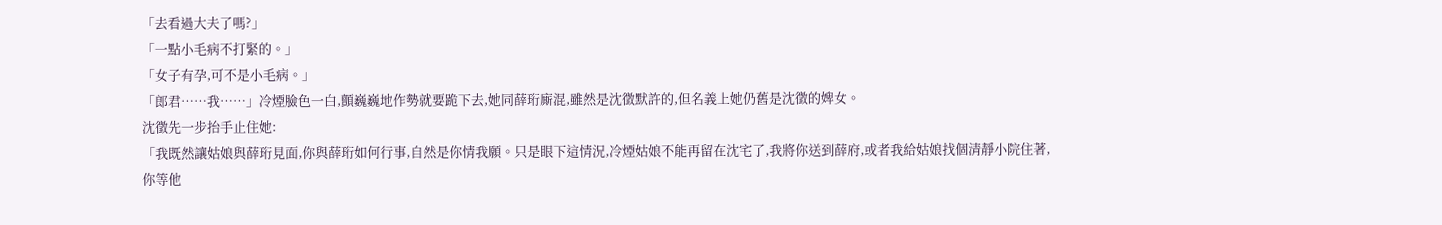「去看過大夫了嗎?」
「一點小毛病不打緊的。」
「女子有孕,可不是小毛病。」
「郎君……我……」冷煙臉色一白,顫巍巍地作勢就要跪下去,她同薛珩廝混,雖然是沈徵默許的,但名義上她仍舊是沈徵的婢女。
沈徵先一步抬手止住她:
「我既然讓姑娘與薛珩見面,你與薛珩如何行事,自然是你情我願。只是眼下這情況,冷煙姑娘不能再留在沈宅了,我將你送到薛府,或者我給姑娘找個清靜小院住著,你等他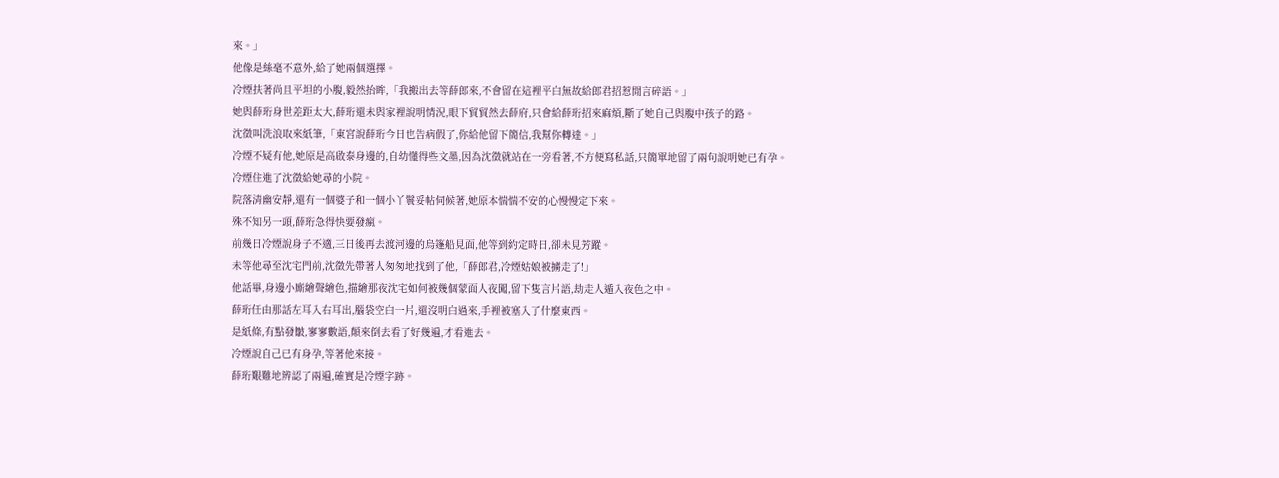來。」
他像是絲毫不意外,給了她兩個選擇。
冷煙扶著尚且平坦的小腹,毅然抬眸,「我搬出去等薛郎來,不會留在這裡平白無故給郎君招惹閒言碎語。」
她與薛珩身世差距太大,薛珩還未與家裡說明情況,眼下貿貿然去薛府,只會給薛珩招來麻煩,斷了她自己與腹中孩子的路。
沈徵叫洗浪取來紙筆,「東宮說薛珩今日也告病假了,你給他留下簡信,我幫你轉達。」
冷煙不疑有他,她原是高啟泰身邊的,自幼懂得些文墨,因為沈徵就站在一旁看著,不方便寫私話,只簡單地留了兩句說明她已有孕。
冷煙住進了沈徵給她尋的小院。
院落清幽安靜,還有一個婆子和一個小丫鬟妥帖伺候著,她原本惴惴不安的心慢慢定下來。
殊不知另一頭,薛珩急得快要發瘋。
前幾日冷煙說身子不適,三日後再去渡河邊的烏篷船見面,他等到約定時日,卻未見芳蹤。
未等他尋至沈宅門前,沈徵先帶著人匆匆地找到了他,「薛郎君,冷煙姑娘被擄走了!」
他話畢,身邊小廝繪聲繪色,描繪那夜沈宅如何被幾個蒙面人夜闖,留下隻言片語,劫走人遁入夜色之中。
薛珩任由那話左耳入右耳出,腦袋空白一片,還沒明白過來,手裡被塞入了什麼東西。
是紙條,有點發皺,寥寥數語,顛來倒去看了好幾遍,才看進去。
冷煙說自己已有身孕,等著他來接。
薛珩艱難地辨認了兩遍,確實是冷煙字跡。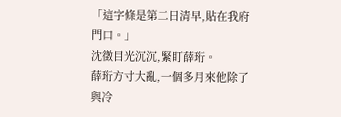「這字條是第二日清早,貼在我府門口。」
沈徵目光沉沉,緊盯薛珩。
薛珩方寸大亂,一個多月來他除了與冷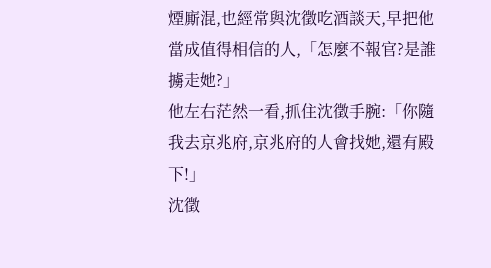煙廝混,也經常與沈徵吃酒談天,早把他當成值得相信的人,「怎麼不報官?是誰擄走她?」
他左右茫然一看,抓住沈徵手腕:「你隨我去京兆府,京兆府的人會找她,還有殿下!」
沈徵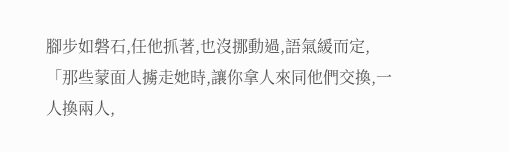腳步如磐石,任他抓著,也沒挪動過,語氣緩而定,「那些蒙面人擄走她時,讓你拿人來同他們交換,一人換兩人,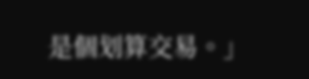是個划算交易。」